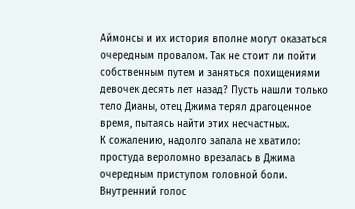Аймонсы и их история вполне могут оказаться очередным провалом. Так не стоит ли пойти собственным путем и заняться похищениями девочек десять лет назад? Пусть нашли только тело Дианы, отец Джима терял драгоценное время, пытаясь найти этих несчастных.
К сожалению, надолго запала не хватило: простуда вероломно врезалась в Джима очередным приступом головной боли.
Внутренний голос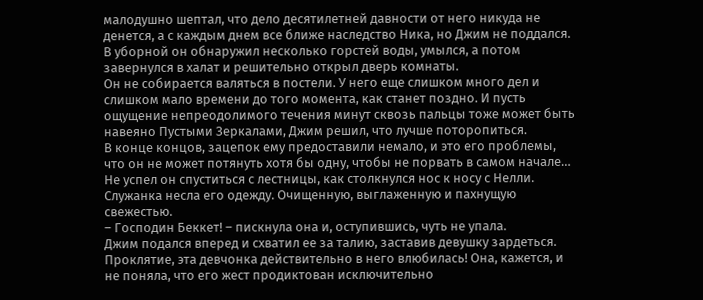малодушно шептал, что дело десятилетней давности от него никуда не денется, а с каждым днем все ближе наследство Ника, но Джим не поддался. В уборной он обнаружил несколько горстей воды, умылся, а потом завернулся в халат и решительно открыл дверь комнаты.
Он не собирается валяться в постели. У него еще слишком много дел и слишком мало времени до того момента, как станет поздно. И пусть ощущение непреодолимого течения минут сквозь пальцы тоже может быть навеяно Пустыми Зеркалами, Джим решил, что лучше поторопиться.
В конце концов, зацепок ему предоставили немало, и это его проблемы, что он не может потянуть хотя бы одну, чтобы не порвать в самом начале…
Не успел он спуститься с лестницы, как столкнулся нос к носу с Нелли. Служанка несла его одежду. Очищенную, выглаженную и пахнущую свежестью.
– Господин Беккет! – пискнула она и, оступившись, чуть не упала.
Джим подался вперед и схватил ее за талию, заставив девушку зардеться. Проклятие, эта девчонка действительно в него влюбилась! Она, кажется, и не поняла, что его жест продиктован исключительно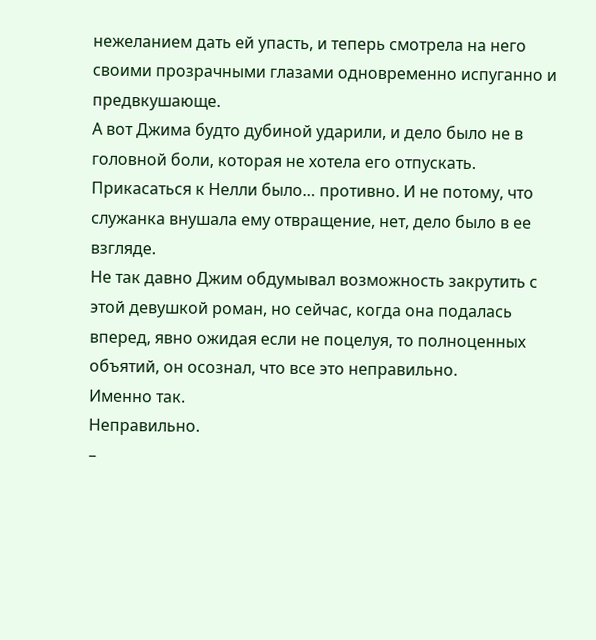нежеланием дать ей упасть, и теперь смотрела на него своими прозрачными глазами одновременно испуганно и предвкушающе.
А вот Джима будто дубиной ударили, и дело было не в головной боли, которая не хотела его отпускать. Прикасаться к Нелли было… противно. И не потому, что служанка внушала ему отвращение, нет, дело было в ее взгляде.
Не так давно Джим обдумывал возможность закрутить с этой девушкой роман, но сейчас, когда она подалась вперед, явно ожидая если не поцелуя, то полноценных объятий, он осознал, что все это неправильно.
Именно так.
Неправильно.
–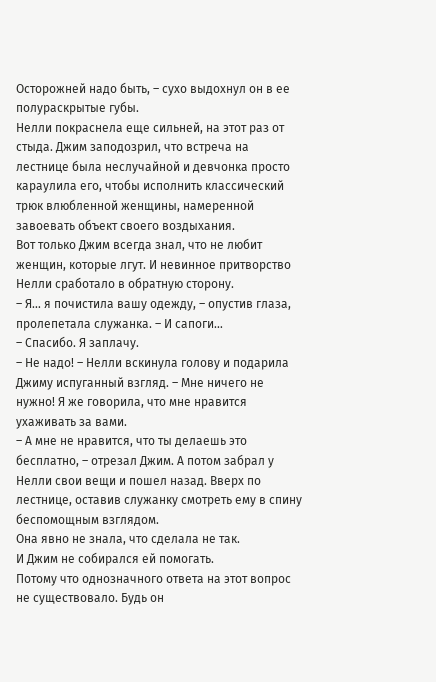Осторожней надо быть, – сухо выдохнул он в ее полураскрытые губы.
Нелли покраснела еще сильней, на этот раз от стыда. Джим заподозрил, что встреча на лестнице была неслучайной и девчонка просто караулила его, чтобы исполнить классический трюк влюбленной женщины, намеренной завоевать объект своего воздыхания.
Вот только Джим всегда знал, что не любит женщин, которые лгут. И невинное притворство Нелли сработало в обратную сторону.
– Я… я почистила вашу одежду, – опустив глаза, пролепетала служанка. – И сапоги…
– Спасибо. Я заплачу.
– Не надо! – Нелли вскинула голову и подарила Джиму испуганный взгляд. – Мне ничего не нужно! Я же говорила, что мне нравится ухаживать за вами.
– А мне не нравится, что ты делаешь это бесплатно, – отрезал Джим. А потом забрал у Нелли свои вещи и пошел назад. Вверх по лестнице, оставив служанку смотреть ему в спину беспомощным взглядом.
Она явно не знала, что сделала не так.
И Джим не собирался ей помогать.
Потому что однозначного ответа на этот вопрос не существовало. Будь он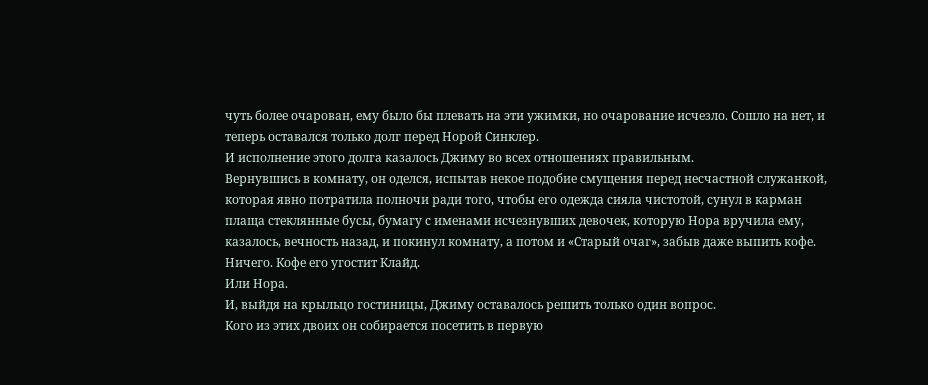чуть более очарован, ему было бы плевать на эти ужимки, но очарование исчезло. Сошло на нет, и теперь оставался только долг перед Норой Синклер.
И исполнение этого долга казалось Джиму во всех отношениях правильным.
Вернувшись в комнату, он оделся, испытав некое подобие смущения перед несчастной служанкой, которая явно потратила полночи ради того, чтобы его одежда сияла чистотой, сунул в карман плаща стеклянные бусы, бумагу с именами исчезнувших девочек, которую Нора вручила ему, казалось, вечность назад, и покинул комнату, а потом и «Старый очаг», забыв даже выпить кофе.
Ничего. Кофе его угостит Клайд.
Или Нора.
И, выйдя на крыльцо гостиницы, Джиму оставалось решить только один вопрос.
Кого из этих двоих он собирается посетить в первую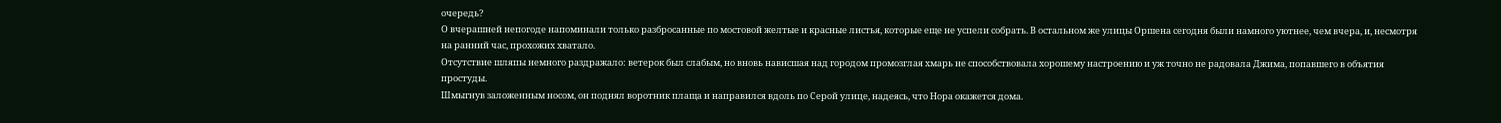очередь?
О вчерашней непогоде напоминали только разбросанные по мостовой желтые и красные листья, которые еще не успели собрать. В остальном же улицы Оршена сегодня были намного уютнее, чем вчера, и, несмотря на ранний час, прохожих хватало.
Отсутствие шляпы немного раздражало: ветерок был слабым, но вновь нависшая над городом промозглая хмарь не способствовала хорошему настроению и уж точно не радовала Джима, попавшего в объятия простуды.
Шмыгнув заложенным носом, он поднял воротник плаща и направился вдоль по Серой улице, надеясь, что Нора окажется дома.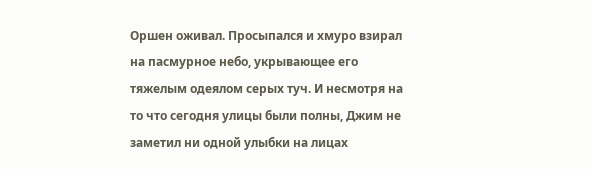Оршен оживал. Просыпался и хмуро взирал на пасмурное небо, укрывающее его тяжелым одеялом серых туч. И несмотря на то что сегодня улицы были полны, Джим не заметил ни одной улыбки на лицах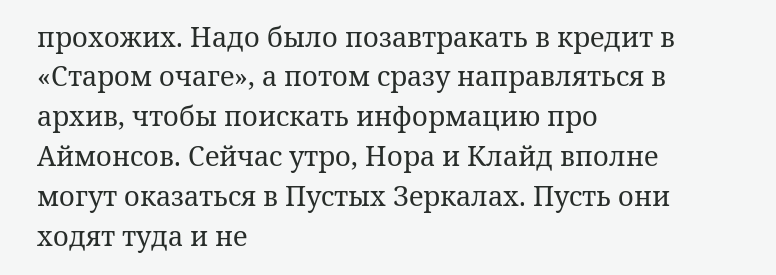прохожих. Надо было позавтракать в кредит в «Старом очаге», а потом сразу направляться в архив, чтобы поискать информацию про Аймонсов. Сейчас утро, Нора и Клайд вполне могут оказаться в Пустых Зеркалах. Пусть они ходят туда и не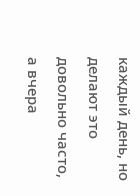каждый день, но делают это довольно часто, а вчера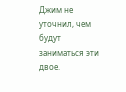Джим не уточнил, чем будут заниматься эти двое.